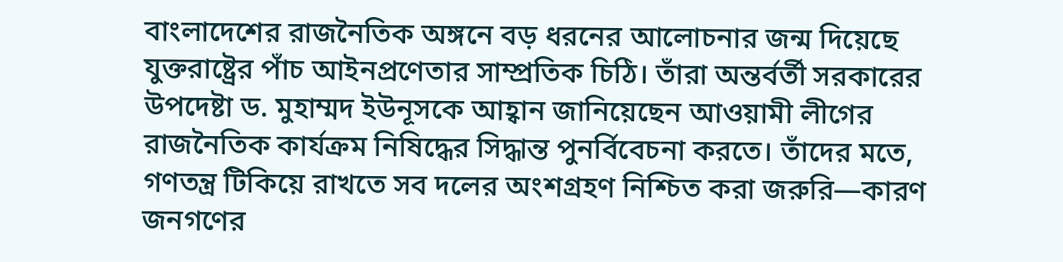বাংলাদেশের রাজনৈতিক অঙ্গনে বড় ধরনের আলোচনার জন্ম দিয়েছে যুক্তরাষ্ট্রের পাঁচ আইনপ্রণেতার সাম্প্রতিক চিঠি। তাঁরা অন্তর্বর্তী সরকারের উপদেষ্টা ড. মুহাম্মদ ইউনূসকে আহ্বান জানিয়েছেন আওয়ামী লীগের রাজনৈতিক কার্যক্রম নিষিদ্ধের সিদ্ধান্ত পুনর্বিবেচনা করতে। তাঁদের মতে, গণতন্ত্র টিকিয়ে রাখতে সব দলের অংশগ্রহণ নিশ্চিত করা জরুরি—কারণ জনগণের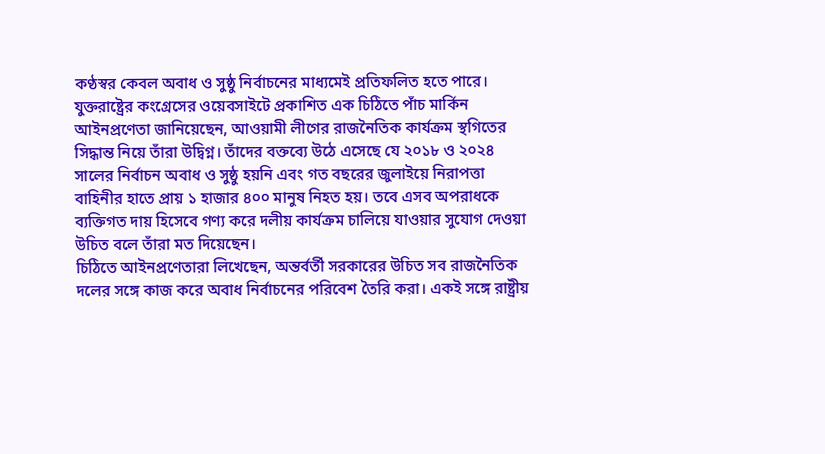কণ্ঠস্বর কেবল অবাধ ও সুষ্ঠু নির্বাচনের মাধ্যমেই প্রতিফলিত হতে পারে।
যুক্তরাষ্ট্রের কংগ্রেসের ওয়েবসাইটে প্রকাশিত এক চিঠিতে পাঁচ মার্কিন আইনপ্রণেতা জানিয়েছেন, আওয়ামী লীগের রাজনৈতিক কার্যক্রম স্থগিতের সিদ্ধান্ত নিয়ে তাঁরা উদ্বিগ্ন। তাঁদের বক্তব্যে উঠে এসেছে যে ২০১৮ ও ২০২৪ সালের নির্বাচন অবাধ ও সুষ্ঠু হয়নি এবং গত বছরের জুলাইয়ে নিরাপত্তা বাহিনীর হাতে প্রায় ১ হাজার ৪০০ মানুষ নিহত হয়। তবে এসব অপরাধকে ব্যক্তিগত দায় হিসেবে গণ্য করে দলীয় কার্যক্রম চালিয়ে যাওয়ার সুযোগ দেওয়া উচিত বলে তাঁরা মত দিয়েছেন।
চিঠিতে আইনপ্রণেতারা লিখেছেন, অন্তর্বর্তী সরকারের উচিত সব রাজনৈতিক দলের সঙ্গে কাজ করে অবাধ নির্বাচনের পরিবেশ তৈরি করা। একই সঙ্গে রাষ্ট্রীয়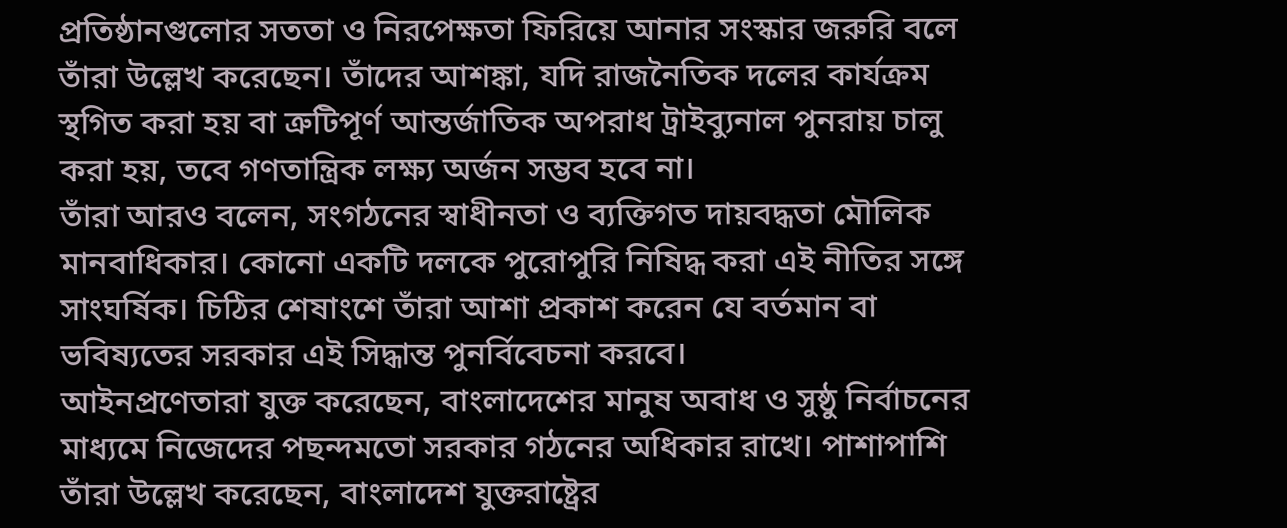প্রতিষ্ঠানগুলোর সততা ও নিরপেক্ষতা ফিরিয়ে আনার সংস্কার জরুরি বলে তাঁরা উল্লেখ করেছেন। তাঁদের আশঙ্কা, যদি রাজনৈতিক দলের কার্যক্রম স্থগিত করা হয় বা ত্রুটিপূর্ণ আন্তর্জাতিক অপরাধ ট্রাইব্যুনাল পুনরায় চালু করা হয়, তবে গণতান্ত্রিক লক্ষ্য অর্জন সম্ভব হবে না।
তাঁরা আরও বলেন, সংগঠনের স্বাধীনতা ও ব্যক্তিগত দায়বদ্ধতা মৌলিক মানবাধিকার। কোনো একটি দলকে পুরোপুরি নিষিদ্ধ করা এই নীতির সঙ্গে সাংঘর্ষিক। চিঠির শেষাংশে তাঁরা আশা প্রকাশ করেন যে বর্তমান বা ভবিষ্যতের সরকার এই সিদ্ধান্ত পুনর্বিবেচনা করবে।
আইনপ্রণেতারা যুক্ত করেছেন, বাংলাদেশের মানুষ অবাধ ও সুষ্ঠু নির্বাচনের মাধ্যমে নিজেদের পছন্দমতো সরকার গঠনের অধিকার রাখে। পাশাপাশি তাঁরা উল্লেখ করেছেন, বাংলাদেশ যুক্তরাষ্ট্রের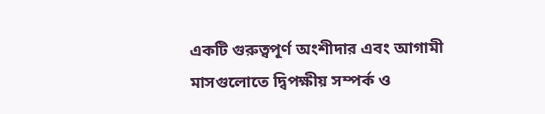একটি গুরুত্বপূর্ণ অংশীদার এবং আগামী মাসগুলোতে দ্বিপক্ষীয় সম্পর্ক ও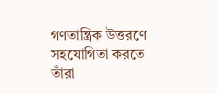গণতান্ত্রিক উত্তরণে সহযোগিতা করতে তাঁরা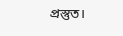প্রস্তুত।